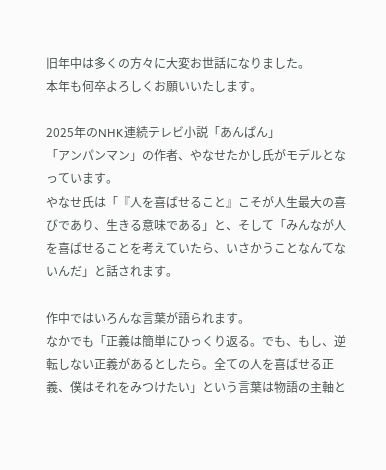旧年中は多くの方々に大変お世話になりました。
本年も何卒よろしくお願いいたします。

2025年のNHK連続テレビ小説「あんぱん」
「アンパンマン」の作者、やなせたかし氏がモデルとなっています。
やなせ氏は「『人を喜ばせること』こそが人生最大の喜びであり、生きる意味である」と、そして「みんなが人を喜ばせることを考えていたら、いさかうことなんてないんだ」と話されます。

作中ではいろんな言葉が語られます。
なかでも「正義は簡単にひっくり返る。でも、もし、逆転しない正義があるとしたら。全ての人を喜ばせる正義、僕はそれをみつけたい」という言葉は物語の主軸と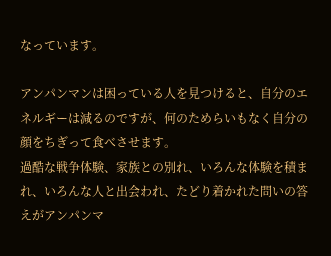なっています。

アンパンマンは困っている人を見つけると、自分のエネルギーは減るのですが、何のためらいもなく自分の顔をちぎって食べさせます。
過酷な戦争体験、家族との別れ、いろんな体験を積まれ、いろんな人と出会われ、たどり着かれた問いの答えがアンパンマ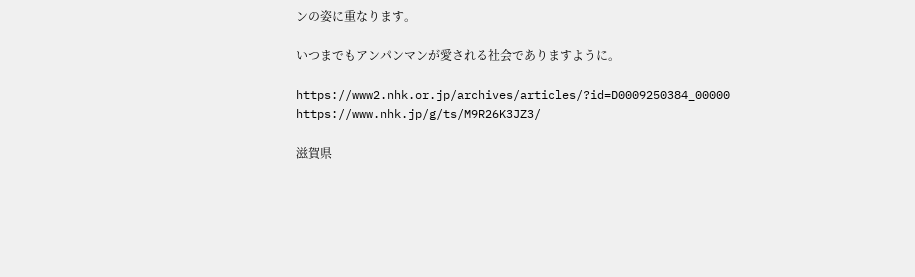ンの姿に重なります。

いつまでもアンパンマンが愛される社会でありますように。

https://www2.nhk.or.jp/archives/articles/?id=D0009250384_00000
https://www.nhk.jp/g/ts/M9R26K3JZ3/

滋賀県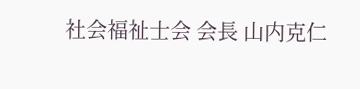社会福祉士会 会長 山内克仁